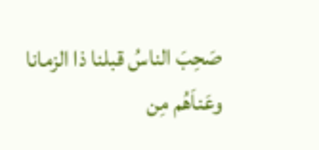صَحِبَ الناسُ قبلنا ذا الزمانا
وعَناَهُم مِن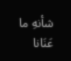شأنهِ ما عَنَانا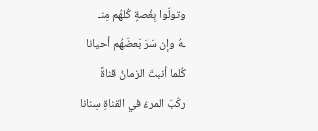وتولّوا بِغُصةٍ كُلهُم مِنـ
ـهُ وإن سَرَ بَعضَهُم أحيانا
كُلما أنبتَ الزمانُ قناةً
ركّبَ المرءُ في القناةِ سِنانا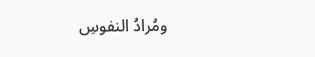ومُرادُ النفوسِ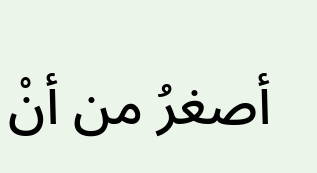أصغرُ من أنْ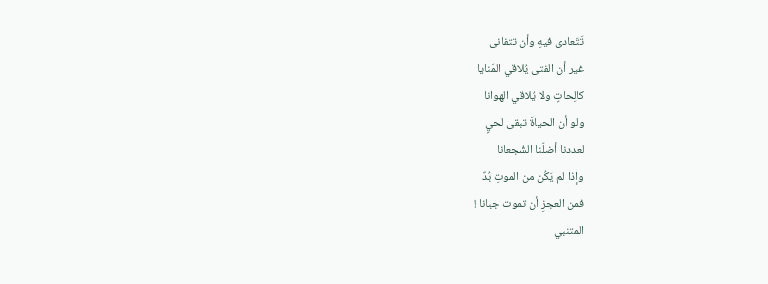تَتَعادى فيهِ وأن تتفانى
غير أن الفتى يُلاقي المَنايا
كالِحاتٍ ولا يُلاقي الهوانا
ولو أن الحياةَ تبقى لحيٍ
لعددنا أضلّنا الشُجعانا
وإذا لم يَكُن من الموتِ بُدٌ
فمن العجزِ أن تموت جبانا !
المتنبي